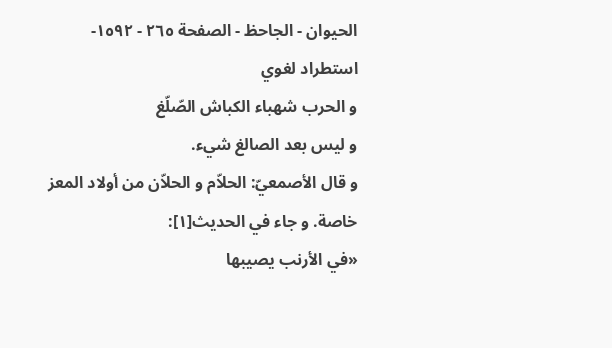الحيوان - الجاحظ - الصفحة ٢٦٥ - ١٥٩٢- استطراد لغوي
و الحرب شهباء الكباش الصّلّغ
و ليس بعد الصالغ شيء.
و قال الأصمعيّ: الحلاّم و الحلاّن من أولاد المعز خاصة. و جاء في الحديث[١]:
«في الأرنب يصيبها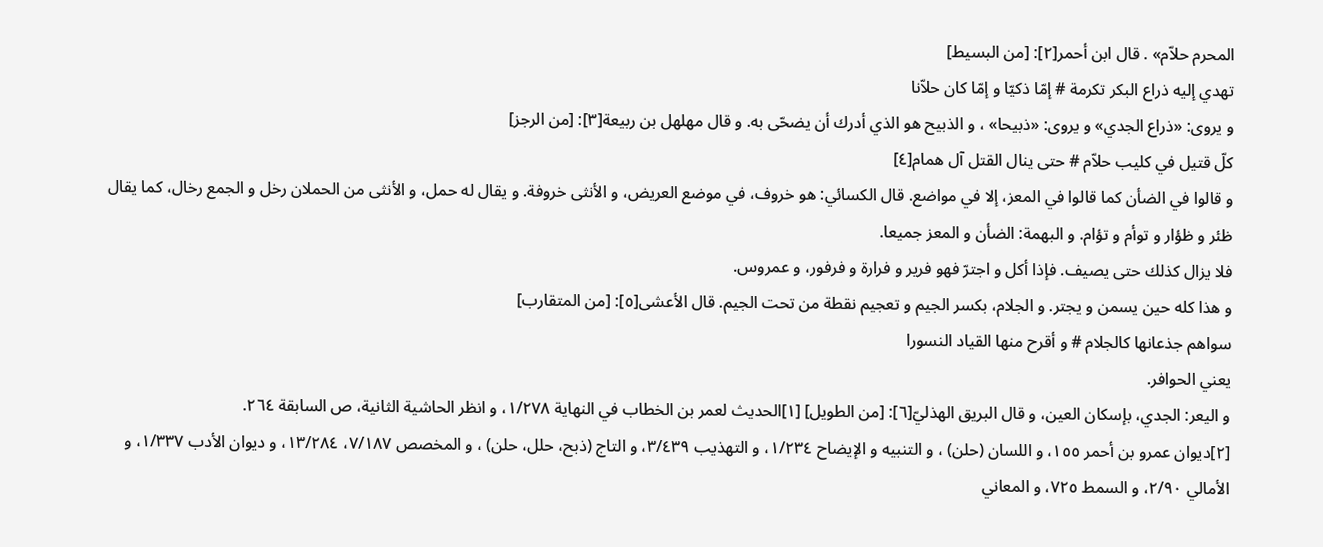المحرم حلاّم» . قال ابن أحمر[٢]: [من البسيط]
تهدي إليه ذراع البكر تكرمة # إمّا ذكيّا و إمّا كان حلاّنا
و يروى: «ذراع الجدي» و يروى: «ذبيحا» ، و الذبيح هو الذي أدرك أن يضحّى به. و قال مهلهل بن ربيعة[٣]: [من الرجز]
كلّ قتيل في كليب حلاّم # حتى ينال القتل آل همام[٤]
و قالوا في الضأن كما قالوا في المعز، إلا في مواضع. قال الكسائي: هو خروف، في موضع العريض، و الأنثى خروفة. و يقال له حمل، و الأنثى من الحملان رخل و الجمع رخال، كما يقال ظئر و ظؤار و توأم و تؤام. و البهمة: الضأن و المعز جميعا.
فلا يزال كذلك حتى يصيف. فإذا أكل و اجترّ فهو فرير و فرارة و فرفور، و عمروس.
و هذا كله حين يسمن و يجتر. و الجلام، بكسر الجيم و تعجيم نقطة من تحت الجيم. قال الأعشى[٥]: [من المتقارب]
سواهم جذعانها كالجلام # و أقرح منها القياد النسورا
يعني الحوافر.
و اليعر: الجدي، بإسكان العين، و قال البريق الهذليّ[٦]: [من الطويل] [١]الحديث لعمر بن الخطاب في النهاية ١/٢٧٨، و انظر الحاشية الثانية، ص السابقة ٢٦٤.
[٢]ديوان عمرو بن أحمر ١٥٥، و اللسان (حلن) ، و التنبيه و الإيضاح ١/٢٣٤، و التهذيب ٣/٤٣٩، و التاج (ذبح، حلل، حلن) ، و المخصص ٧/١٨٧، ١٣/٢٨٤، و ديوان الأدب ١/٣٣٧، و الأمالي ٢/٩٠، و السمط ٧٢٥، و المعاني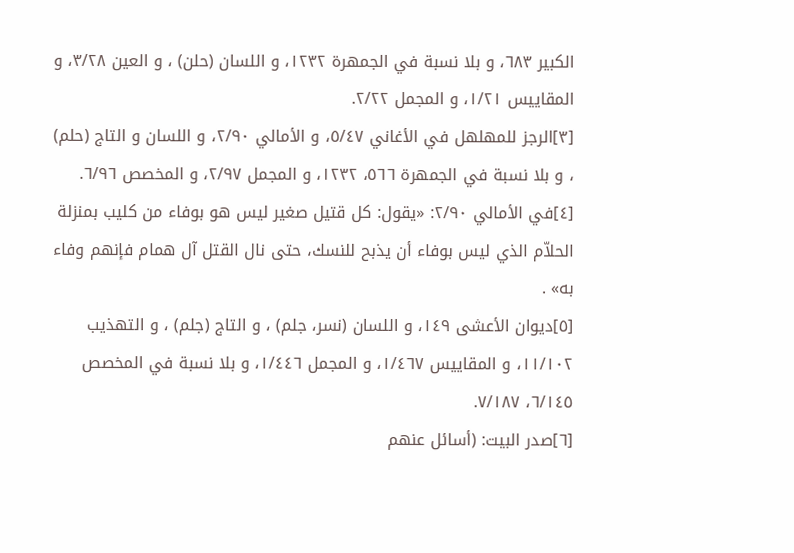الكبير ٦٨٣، و بلا نسبة في الجمهرة ١٢٣٢، و اللسان (حلن) ، و العين ٣/٢٨، و المقاييس ١/٢١، و المجمل ٢/٢٢.
[٣]الرجز للمهلهل في الأغاني ٥/٤٧، و الأمالي ٢/٩٠، و اللسان و التاج (حلم) ، و بلا نسبة في الجمهرة ٥٦٦، ١٢٣٢، و المجمل ٢/٩٧، و المخصص ٦/٩٦.
[٤]في الأمالي ٢/٩٠: «يقول: كل قتيل صغير ليس هو بوفاء من كليب بمنزلة الحلاّم الذي ليس بوفاء أن يذبح للنسك، حتى نال القتل آل همام فإنهم وفاء به» .
[٥]ديوان الأعشى ١٤٩، و اللسان (نسر، جلم) ، و التاج (جلم) ، و التهذيب ١١/١٠٢، و المقاييس ١/٤٦٧، و المجمل ١/٤٤٦، و بلا نسبة في المخصص ٦/١٤٥، ٧/١٨٧.
[٦]صدر البيت: (أسائل عنهم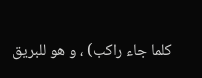كلما جاء راكب) ، و هو للبريق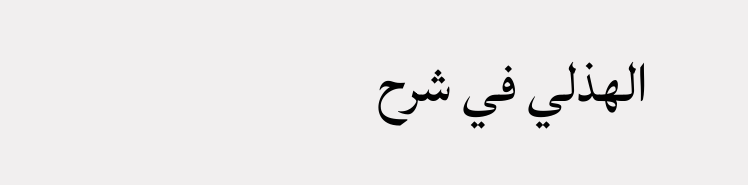الهذلي في شرح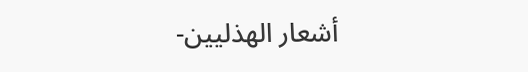أشعار الهذليين-